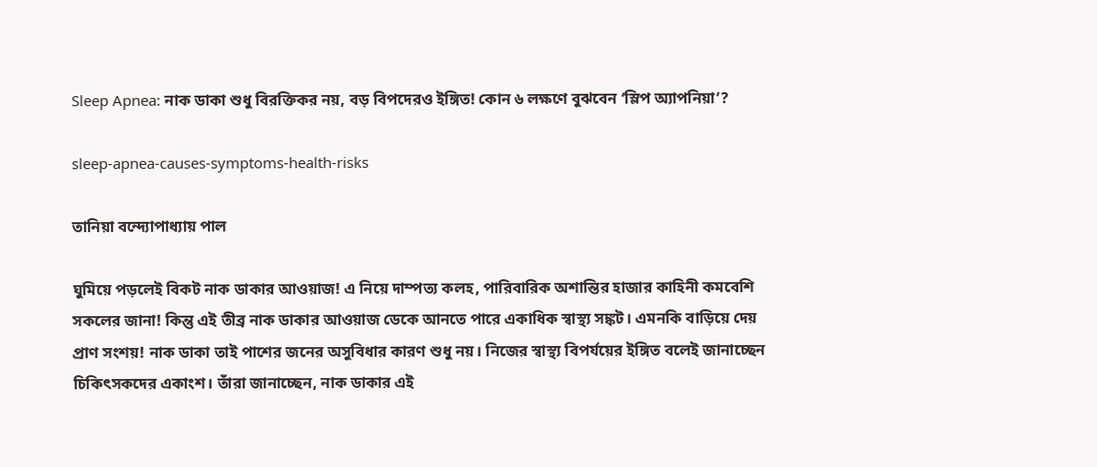Sleep Apnea: নাক ডাকা শুধু বিরক্তিকর নয়, বড় বিপদেরও ইঙ্গিত! কোন ৬ লক্ষণে বুঝবেন ‘স্লিপ অ্যাপনিয়া’?

sleep-apnea-causes-symptoms-health-risks

তানিয়া বন্দ্যোপাধ্যায় পাল

ঘুমিয়ে পড়লেই বিকট নাক ডাকার আওয়াজ! এ নিয়ে দাম্পত্য কলহ, পারিবারিক অশান্তির হাজার কাহিনী কমবেশি সকলের জানা! কিন্তু এই তীব্র নাক ডাকার আওয়াজ ডেকে আনতে পারে একাধিক স্বাস্থ্য সঙ্কট। এমনকি বাড়িয়ে দেয় প্রাণ সংশয়! নাক ডাকা তাই পাশের জনের অসুবিধার কারণ শুধু নয়। নিজের স্বাস্থ্য বিপর্যয়ের ইঙ্গিত বলেই জানাচ্ছেন চিকিৎসকদের একাংশ। তাঁরা জানাচ্ছেন, নাক ডাকার এই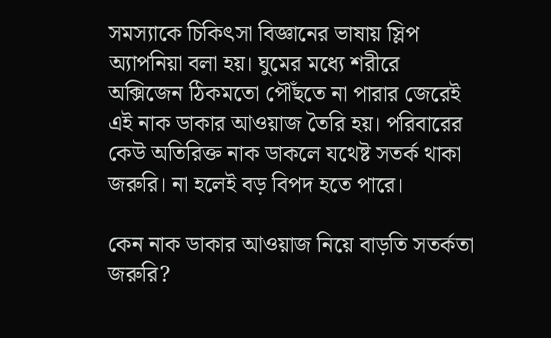সমস্যাকে চিকিৎসা বিজ্ঞানের ভাষায় স্লিপ অ্যাপনিয়া বলা হয়‌। ঘুমের মধ্যে শরীরে অক্সিজেন ঠিকমতো পৌঁছতে না পারার জেরেই এই নাক ডাকার আওয়াজ তৈরি হয়। পরিবারের কেউ অতিরিক্ত নাক ডাকলে যথেষ্ট সতর্ক থাকা জরুরি। না হলেই বড় বিপদ হতে পারে।

কেন নাক ডাকার আওয়াজ নিয়ে বাড়তি সতর্কতা জরুরি?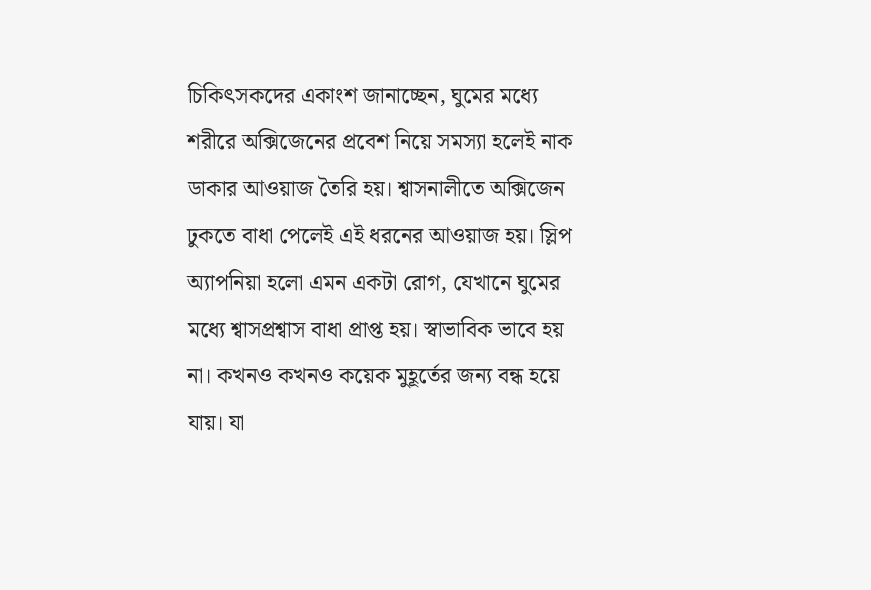চিকিৎসকদের একাংশ জানাচ্ছেন, ঘুমের মধ্যে শরীরে অক্সিজেনের প্রবেশ নিয়ে সমস্যা হলেই নাক ডাকার আওয়াজ তৈরি হয়। শ্বাসনালীতে অক্সিজেন ঢুকতে বাধা পেলেই এই ধরনের আওয়াজ হয়। স্লিপ অ্যাপনিয়া হলো এমন একটা রোগ, যেখানে ঘুমের মধ্যে শ্বাসপ্রশ্বাস বাধা প্রাপ্ত হয়। স্বাভাবিক ভাবে হয় না। কখনও কখনও কয়েক মুহূর্তের জন্য বন্ধ হয়ে যায়। যা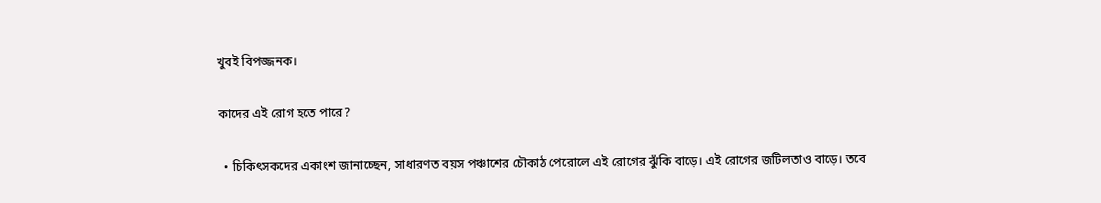খুবই বিপজ্জনক।

কাদের এই রোগ হতে পারে?

  • চিকিৎসকদের একাংশ জানাচ্ছেন, সাধারণত বয়স পঞ্চাশের চৌকাঠ পেরোলে এই রোগের ঝুঁকি বাড়ে। এই রোগের জটিলতাও বাড়ে। তবে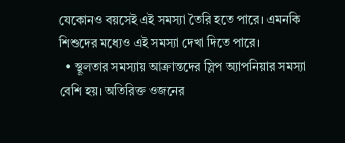যেকোনও বয়সেই এই সমস্যা তৈরি হতে পারে। এমনকি শিশুদের মধ্যেও এই সমস্যা দেখা দিতে পারে।
  • স্থূলতার সমস্যায় আক্রান্তদের স্লিপ অ্যাপনিয়ার সমস্যা বেশি হয়। অতিরিক্ত ওজনের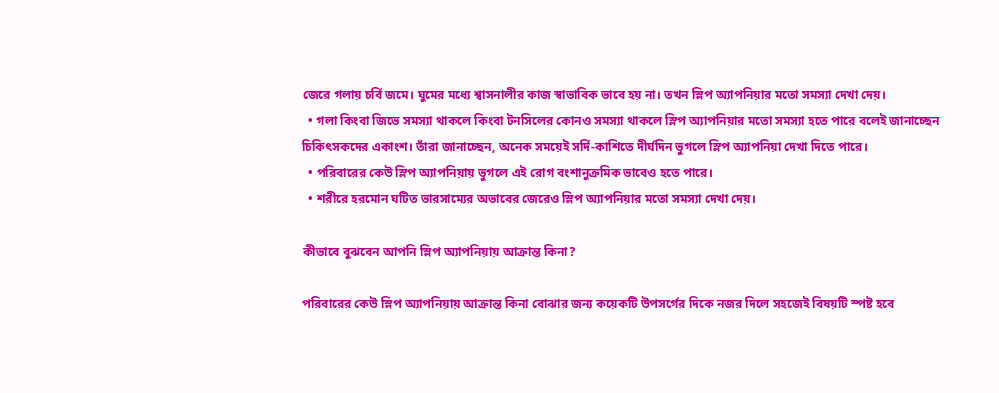জেরে গলায় চর্বি জমে। ঘুমের মধ্যে শ্বাসনালীর কাজ স্বাভাবিক ভাবে হয় না। তখন স্লিপ অ্যাপনিয়ার মতো সমস্যা দেখা দেয়।
  • গলা কিংবা জিভে সমস্যা থাকলে কিংবা টনসিলের কোনও সমস্যা থাকলে স্লিপ অ্যাপনিয়ার মতো সমস্যা হতে পারে বলেই জানাচ্ছেন চিকিৎসকদের একাংশ। তাঁরা জানাচ্ছেন, অনেক সময়েই সর্দি-কাশিতে দীর্ঘদিন ভুগলে স্লিপ অ্যাপনিয়া দেখা দিতে পারে।
  • পরিবারের কেউ স্লিপ অ্যাপনিয়ায় ভুগলে এই রোগ বংশানুক্রমিক ভাবেও হতে পারে।
  • শরীরে হরমোন ঘটিত ভারসাম্যের অভাবের জেরেও‌ স্লিপ অ্যাপনিয়ার মতো সমস্যা দেখা দেয়।

কীভাবে বুঝবেন আপনি স্লিপ অ্যাপনিয়ায় আক্রান্ত কিনা?

পরিবারের কেউ স্লিপ অ্যাপনিয়ায় আক্রান্ত কিনা বোঝার জন্য কয়েকটি উপসর্গের দিকে নজর দিলে সহজেই বিষয়টি স্পষ্ট হবে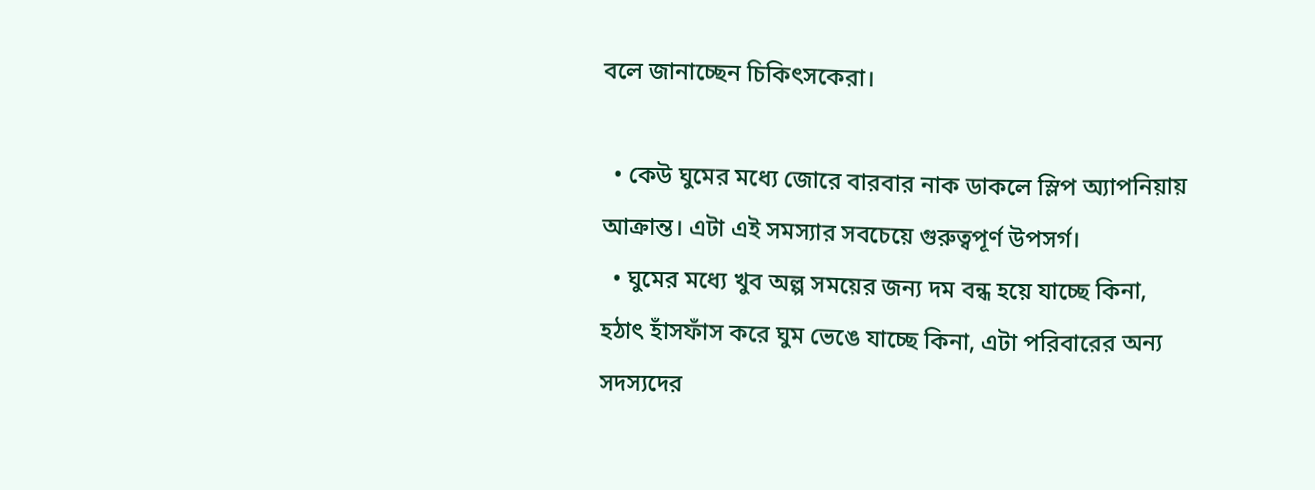বলে জানাচ্ছেন চিকিৎসকেরা।

  • কেউ ঘুমের মধ্যে জোরে বারবার নাক ডাকলে স্লিপ অ্যাপনিয়ায় আক্রান্ত। এটা এই সমস্যার সবচেয়ে গুরুত্বপূর্ণ উপসর্গ‌।
  • ঘুমের মধ্যে খুব অল্প সময়ের জন্য দম বন্ধ হয়ে যাচ্ছে কিনা, হঠাৎ হাঁসফাঁস করে ঘুম ভেঙে যাচ্ছে কিনা, এটা পরিবারের অন্য সদস্যদের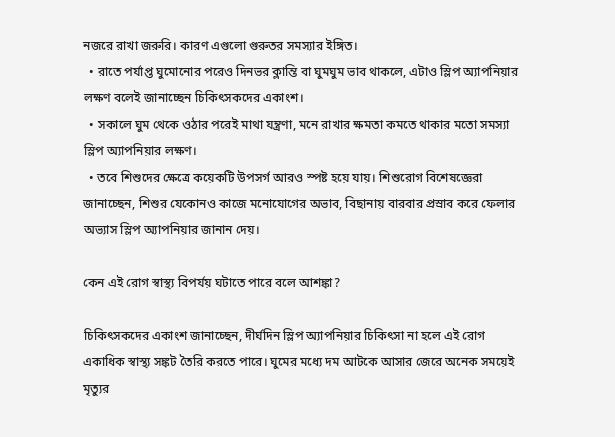নজরে রাখা জরুরি।‌ কারণ এগুলো গুরুতর সমস্যার ইঙ্গিত।
  • রাতে পর্যাপ্ত ঘুমোনোর পরেও দিনভর ক্লান্তি বা ঘুমঘুম ভাব থাকলে, এটাও স্লিপ অ্যাপনিয়ার লক্ষণ বলেই জানাচ্ছেন চিকিৎসকদের একাংশ।
  • সকালে ঘুম থেকে ওঠার পরেই মাথা যন্ত্রণা, মনে রাখার ক্ষমতা কমতে থাকার মতো সমস্যা স্লিপ অ্যাপনিয়ার লক্ষণ।
  • তবে শিশুদের ক্ষেত্রে কয়েকটি উপসর্গ আরও স্পষ্ট হয়ে যায়। শিশুরোগ বিশেষজ্ঞেরা জানাচ্ছেন, শিশুর যেকোনও কাজে মনোযোগের অভাব, বিছানায় বারবার প্রস্রাব করে ফেলার অভ্যাস স্লিপ অ্যাপনিয়ার জানান দেয়।

কেন এই রোগ স্বাস্থ্য বিপর্যয় ঘটাতে পারে বলে আশঙ্কা?

চিকিৎসকদের একাংশ জানাচ্ছেন, দীর্ঘদিন স্লিপ অ্যাপনিয়ার চিকিৎসা না হলে এই রোগ একাধিক স্বাস্থ্য সঙ্কট তৈরি করতে পারে। ঘুমের মধ্যে দম আটকে আসার জেরে অনেক সময়েই মৃত্যুর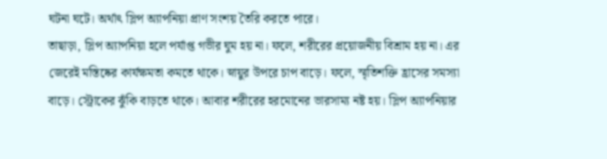ঘটনা ঘটে।‌ অর্থাৎ স্লিপ অ্যাপনিয়া প্রাণ সংশয় তৈরি করতে পারে।
তাছাড়া, স্লিপ অ্যাপনিয়া হলে পর্যাপ্ত গভীর ঘুম হয় না। ফলে, শরীরের প্রয়োজনীয় বিশ্রাম হয় না। এর জেরেই মস্তিষ্কের কার্যক্ষমতা কমতে থাকে। স্নায়ুর উপরে চাপ বাড়ে। ফলে, স্মৃতিশক্তি হ্রাসের সমস্যা বাড়ে। স্ট্রোকের ঝুঁকি বাড়তে থাকে। আবার শরীরের হরমোনের ভারসাম্য নষ্ট হয়। স্লিপ অ্যাপনিয়ার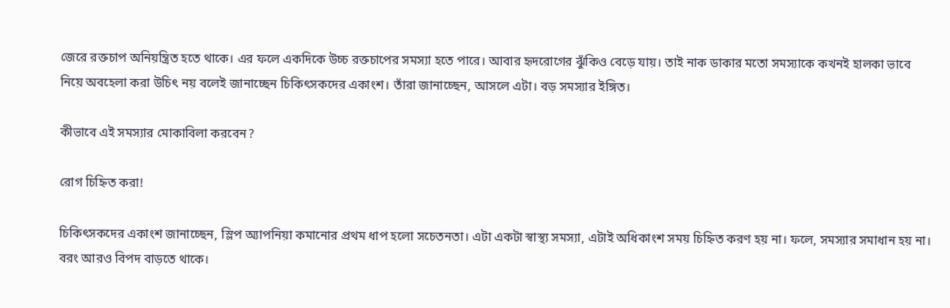জেরে রক্তচাপ অনিয়ন্ত্রিত হতে থাকে। এর ফলে একদিকে উচ্চ রক্তচাপের সমস্যা হতে পারে। আবার হৃদরোগের ঝুঁকিও বেড়ে যায়। তাই নাক ডাকার মতো সমস্যাকে কখনই হালকা ভাবে নিয়ে অবহেলা করা উচিৎ নয় বলেই জানাচ্ছেন চিকিৎসকদের একাংশ। তাঁরা জানাচ্ছেন, আসলে এটা। বড় সমস্যার ইঙ্গিত।

কীভাবে এই সমস্যার মোকাবিলা করবেন?

রোগ চিহ্নিত করা!

চিকিৎসকদের একাংশ জানাচ্ছেন, স্লিপ অ্যাপনিয়া কমানোর প্রথম ধাপ হলো সচেতনতা। এটা একটা স্বাস্থ্য সমস্যা, এটাই অধিকাংশ সময় চিহ্নিত করণ হয় না। ফলে, সমস্যার সমাধান হয় না। বরং আরও বিপদ বাড়তে থাকে।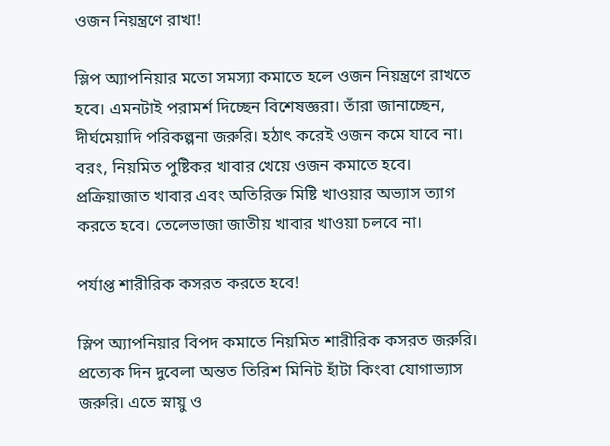ওজন নিয়ন্ত্রণে রাখা!

স্লিপ অ্যাপনিয়ার মতো সমস্যা কমাতে হলে ওজন নিয়ন্ত্রণে রাখতে হবে। এমনটাই পরামর্শ দিচ্ছেন বিশেষজ্ঞরা। তাঁরা জানাচ্ছেন, দীর্ঘমেয়াদি পরিকল্পনা জরুরি।‌ হঠাৎ করেই ওজন কমে যাবে না। বরং, নিয়মিত পুষ্টিকর খাবার খেয়ে ওজন কমাতে হবে। প্রক্রিয়াজাত খাবার এবং অতিরিক্ত মিষ্টি খাওয়ার অভ্যাস ত্যাগ করতে হবে। তেলেভাজা জাতীয় খাবার খাওয়া চলবে না।

পর্যাপ্ত শারীরিক কসরত করতে হবে!

স্লিপ অ্যাপনিয়ার বিপদ কমাতে নিয়মিত শারীরিক কসরত জরুরি। প্রত্যেক দিন দুবেলা অন্তত তিরিশ মিনিট হাঁটা কিংবা যোগাভ্যাস জরুরি। এতে স্নায়ু ও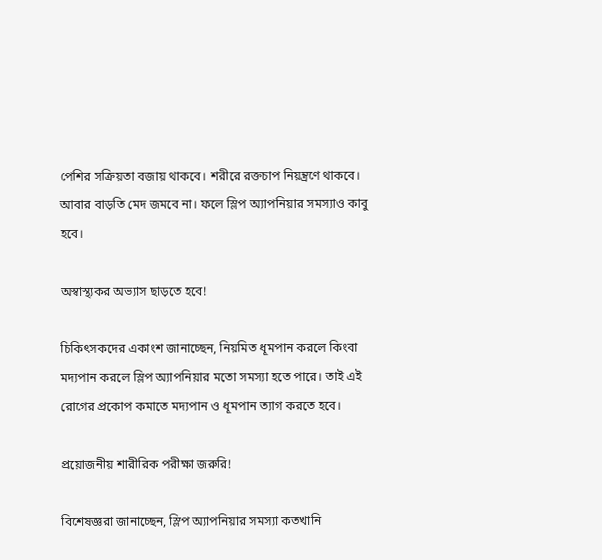পেশির সক্রিয়তা বজায় থাকবে। শরীরে রক্তচাপ নিয়ন্ত্রণে থাকবে। আবার বাড়তি মেদ জমবে না। ফলে স্লিপ অ্যাপনিয়ার সমস্যাও কাবু হবে।

অস্বাস্থ্যকর অভ্যাস ছাড়তে হবে!

চিকিৎসকদের একাংশ জানাচ্ছেন, নিয়মিত ধূমপান করলে কিংবা মদ্যপান করলে স্লিপ অ্যাপনিয়ার মতো সমস্যা হতে পারে। তাই এই রোগের প্রকোপ কমাতে মদ্যপান ও ধূমপান‌ ত্যাগ করতে হবে।

প্রয়োজনীয় শারীরিক পরীক্ষা জরুরি!

বিশেষজ্ঞরা জানাচ্ছেন, স্লিপ অ্যাপনিয়ার সমস্যা কতখানি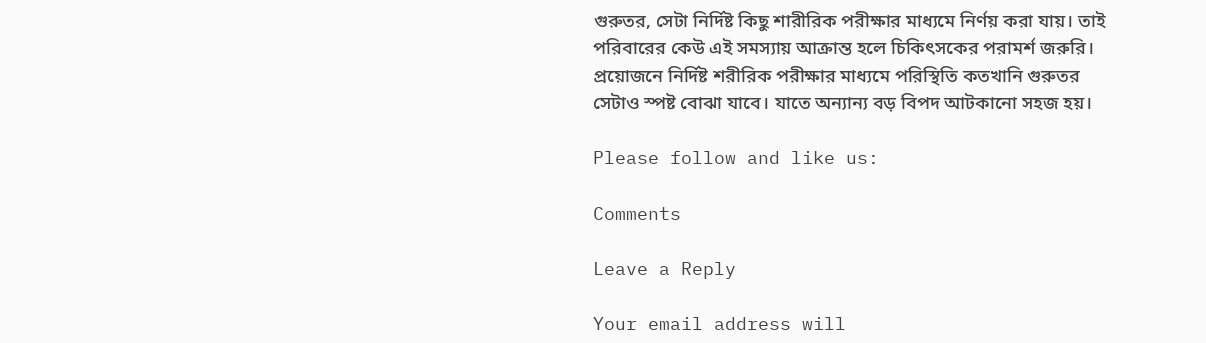গুরুতর, সেটা নির্দিষ্ট কিছু শারীরিক পরীক্ষার মাধ্যমে নির্ণয় করা যায়। তাই পরিবারের কেউ এই সমস্যায় আক্রান্ত হলে‌ চিকিৎসকের পরামর্শ জরুরি। প্রয়োজনে নির্দিষ্ট শরীরিক পরীক্ষার মাধ‌্যমে পরিস্থিতি কতখানি গুরুতর সেটাও স্পষ্ট বোঝা যাবে। যাতে অন্যান্য বড় বিপদ আটকানো সহজ হয়।

Please follow and like us:

Comments

Leave a Reply

Your email address will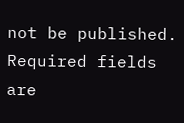not be published. Required fields are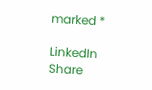marked *

LinkedIn
Share